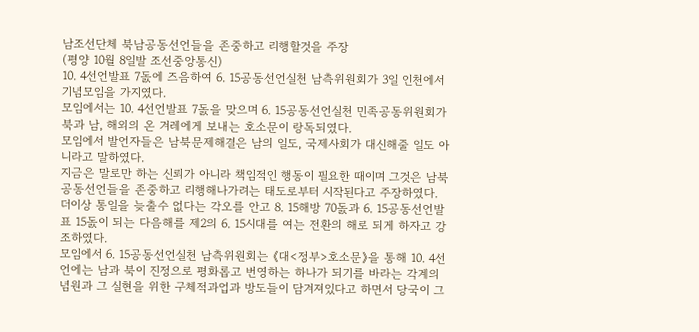남조선단체 북남공동선언들을 존중하고 리행할것을 주장
(평양 10월 8일발 조선중앙통신)
10. 4선언발표 7돐에 즈음하여 6. 15공동선언실천 남측위원회가 3일 인천에서 기념모임을 가지였다.
모임에서는 10. 4선언발표 7돐을 맞으며 6. 15공동선언실천 민족공동위원회가 북과 남, 해외의 온 겨레에게 보내는 호소문이 랑독되였다.
모임에서 발언자들은 남북문제해결은 남의 일도, 국제사회가 대신해줄 일도 아니라고 말하였다.
지금은 말로만 하는 신뢰가 아니라 책임적인 행동이 필요한 때이며 그것은 남북공동선언들을 존중하고 리행해나가려는 태도로부터 시작된다고 주장하였다.
더이상 통일을 늦출수 없다는 각오를 안고 8. 15해방 70돐과 6. 15공동선언발표 15돐이 되는 다음해를 제2의 6. 15시대를 여는 전환의 해로 되게 하자고 강조하였다.
모임에서 6. 15공동선언실천 남측위원회는 《대<정부>호소문》을 통해 10. 4선언에는 남과 북이 진정으로 평화롭고 번영하는 하나가 되기를 바라는 각계의 념원과 그 실현을 위한 구체적과업과 방도들이 담겨져있다고 하면서 당국이 그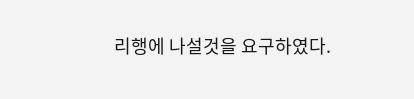리행에 나설것을 요구하였다.